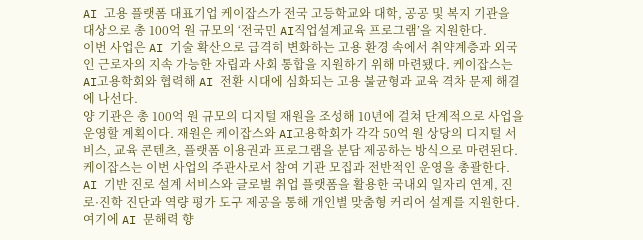AI 고용 플랫폼 대표기업 케이잡스가 전국 고등학교와 대학, 공공 및 복지 기관을 대상으로 총 100억 원 규모의 ‘전국민 AI직업설계교육 프로그램’을 지원한다.
이번 사업은 AI 기술 확산으로 급격히 변화하는 고용 환경 속에서 취약계층과 외국인 근로자의 지속 가능한 자립과 사회 통합을 지원하기 위해 마련됐다. 케이잡스는 AI고용학회와 협력해 AI 전환 시대에 심화되는 고용 불균형과 교육 격차 문제 해결에 나선다.
양 기관은 총 100억 원 규모의 디지털 재원을 조성해 10년에 걸쳐 단계적으로 사업을 운영할 계획이다. 재원은 케이잡스와 AI고용학회가 각각 50억 원 상당의 디지털 서비스, 교육 콘텐츠, 플랫폼 이용권과 프로그램을 분담 제공하는 방식으로 마련된다.
케이잡스는 이번 사업의 주관사로서 참여 기관 모집과 전반적인 운영을 총괄한다. AI 기반 진로 설계 서비스와 글로벌 취업 플랫폼을 활용한 국내외 일자리 연계, 진로·진학 진단과 역량 평가 도구 제공을 통해 개인별 맞춤형 커리어 설계를 지원한다. 여기에 AI 문해력 향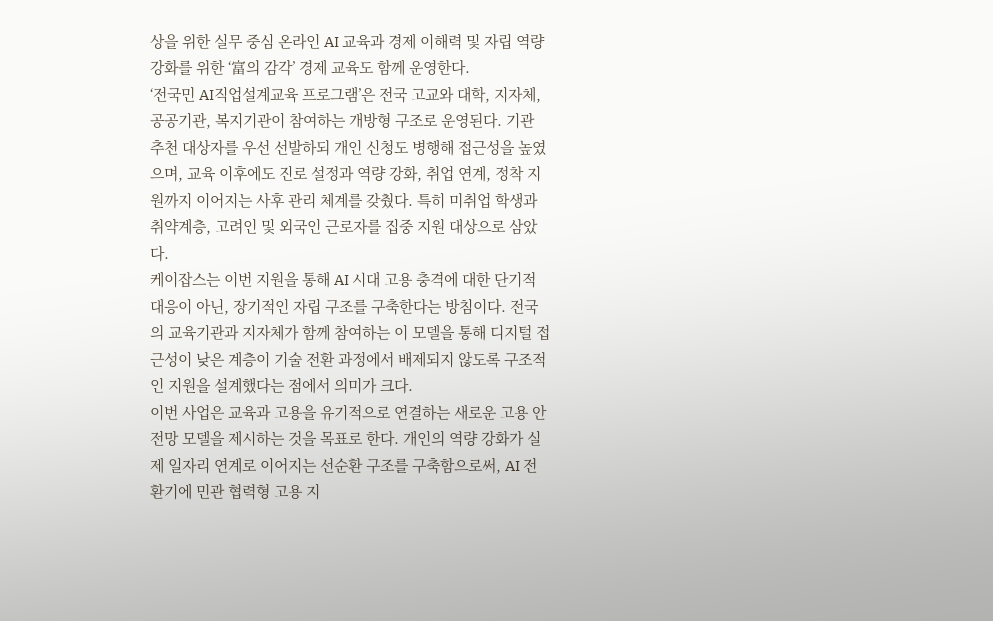상을 위한 실무 중심 온라인 AI 교육과 경제 이해력 및 자립 역량 강화를 위한 ‘富의 감각’ 경제 교육도 함께 운영한다.
‘전국민 AI직업설계교육 프로그램’은 전국 고교와 대학, 지자체, 공공기관, 복지기관이 참여하는 개방형 구조로 운영된다. 기관 추천 대상자를 우선 선발하되 개인 신청도 병행해 접근성을 높였으며, 교육 이후에도 진로 설정과 역량 강화, 취업 연계, 정착 지원까지 이어지는 사후 관리 체계를 갖췄다. 특히 미취업 학생과 취약계층, 고려인 및 외국인 근로자를 집중 지원 대상으로 삼았다.
케이잡스는 이번 지원을 통해 AI 시대 고용 충격에 대한 단기적 대응이 아닌, 장기적인 자립 구조를 구축한다는 방침이다. 전국의 교육기관과 지자체가 함께 참여하는 이 모델을 통해 디지털 접근성이 낮은 계층이 기술 전환 과정에서 배제되지 않도록 구조적인 지원을 설계했다는 점에서 의미가 크다.
이번 사업은 교육과 고용을 유기적으로 연결하는 새로운 고용 안전망 모델을 제시하는 것을 목표로 한다. 개인의 역량 강화가 실제 일자리 연계로 이어지는 선순환 구조를 구축함으로써, AI 전환기에 민관 협력형 고용 지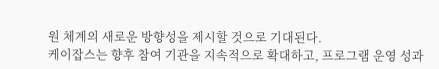원 체계의 새로운 방향성을 제시할 것으로 기대된다.
케이잡스는 향후 참여 기관을 지속적으로 확대하고, 프로그램 운영 성과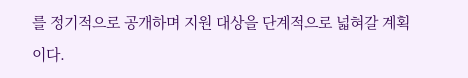를 정기적으로 공개하며 지원 대상을 단계적으로 넓혀갈 계획이다.